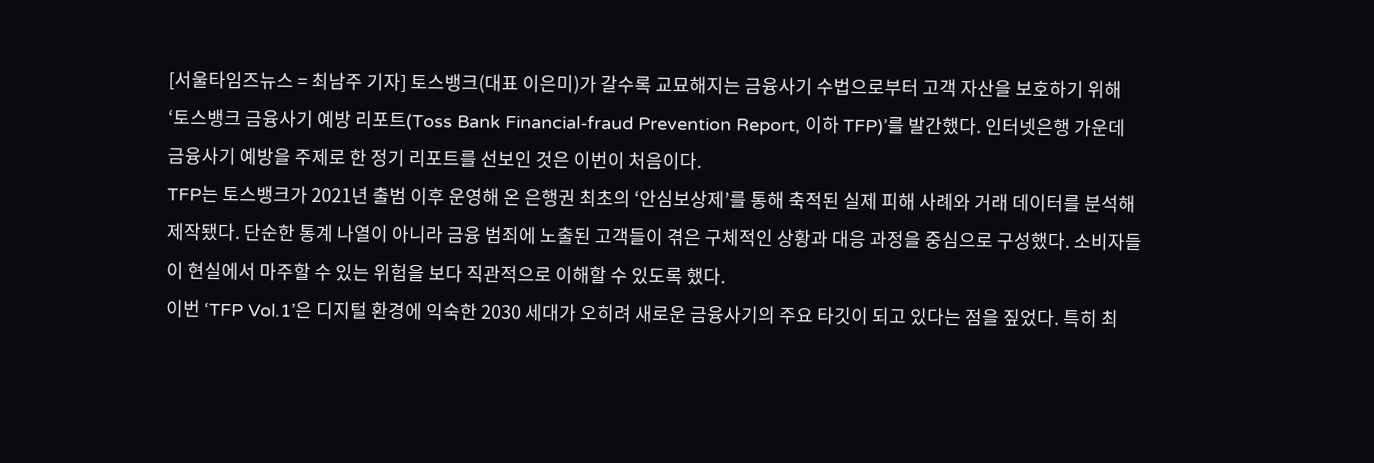[서울타임즈뉴스 = 최남주 기자] 토스뱅크(대표 이은미)가 갈수록 교묘해지는 금융사기 수법으로부터 고객 자산을 보호하기 위해 ‘토스뱅크 금융사기 예방 리포트(Toss Bank Financial-fraud Prevention Report, 이하 TFP)’를 발간했다. 인터넷은행 가운데 금융사기 예방을 주제로 한 정기 리포트를 선보인 것은 이번이 처음이다.
TFP는 토스뱅크가 2021년 출범 이후 운영해 온 은행권 최초의 ‘안심보상제’를 통해 축적된 실제 피해 사례와 거래 데이터를 분석해 제작됐다. 단순한 통계 나열이 아니라 금융 범죄에 노출된 고객들이 겪은 구체적인 상황과 대응 과정을 중심으로 구성했다. 소비자들이 현실에서 마주할 수 있는 위험을 보다 직관적으로 이해할 수 있도록 했다.
이번 ‘TFP Vol.1’은 디지털 환경에 익숙한 2030 세대가 오히려 새로운 금융사기의 주요 타깃이 되고 있다는 점을 짚었다. 특히 최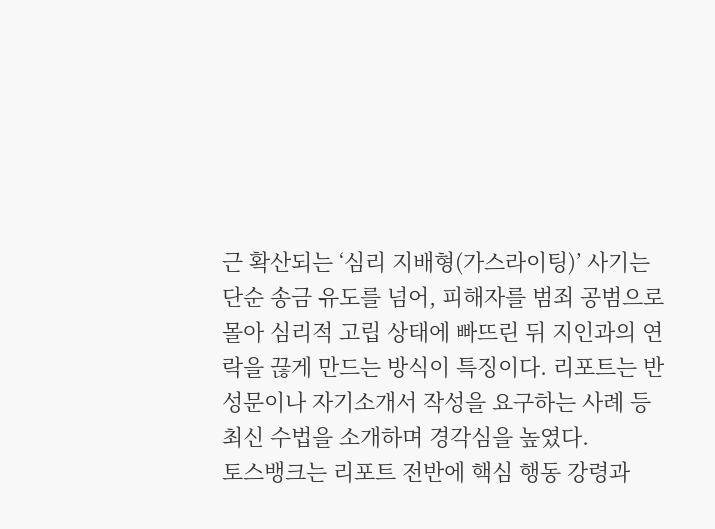근 확산되는 ‘심리 지배형(가스라이팅)’ 사기는 단순 송금 유도를 넘어, 피해자를 범죄 공범으로 몰아 심리적 고립 상태에 빠뜨린 뒤 지인과의 연락을 끊게 만드는 방식이 특징이다. 리포트는 반성문이나 자기소개서 작성을 요구하는 사례 등 최신 수법을 소개하며 경각심을 높였다.
토스뱅크는 리포트 전반에 핵심 행동 강령과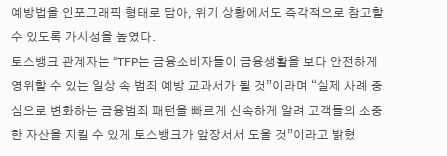예방법을 인포그래픽 형태로 담아, 위기 상황에서도 즉각적으로 참고할 수 있도록 가시성을 높였다.
토스뱅크 관계자는 “TFP는 금융소비자들이 금융생활을 보다 안전하게 영위할 수 있는 일상 속 범죄 예방 교과서가 될 것”이라며 “실제 사례 중심으로 변화하는 금융범죄 패턴을 빠르게 신속하게 알려 고객들의 소중한 자산을 지킬 수 있게 토스뱅크가 앞장서서 도울 것”이라고 밝혔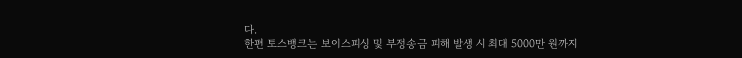다.
한편 토스뱅크는 보이스피싱 및 부정송금 피해 발생 시 최대 5000만 원까지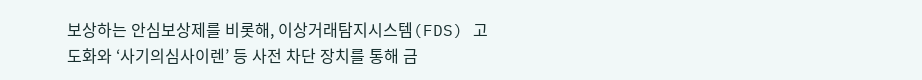보상하는 안심보상제를 비롯해, 이상거래탐지시스템(FDS) 고도화와 ‘사기의심사이렌’ 등 사전 차단 장치를 통해 금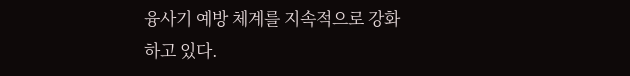융사기 예방 체계를 지속적으로 강화하고 있다.